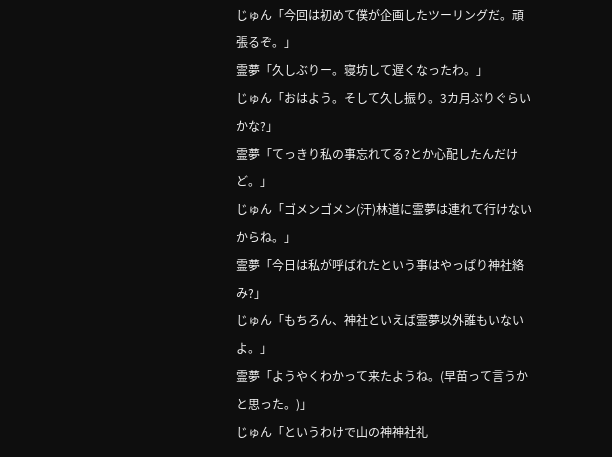じゅん「今回は初めて僕が企画したツーリングだ。頑張るぞ。」
霊夢「久しぶりー。寝坊して遅くなったわ。」
じゅん「おはよう。そして久し振り。3カ月ぶりぐらいかな?」
霊夢「てっきり私の事忘れてる?とか心配したんだけど。」
じゅん「ゴメンゴメン(汗)林道に霊夢は連れて行けないからね。」
霊夢「今日は私が呼ばれたという事はやっぱり神社絡み?」
じゅん「もちろん、神社といえば霊夢以外誰もいないよ。」
霊夢「ようやくわかって来たようね。(早苗って言うかと思った。)」
じゅん「というわけで山の神神社礼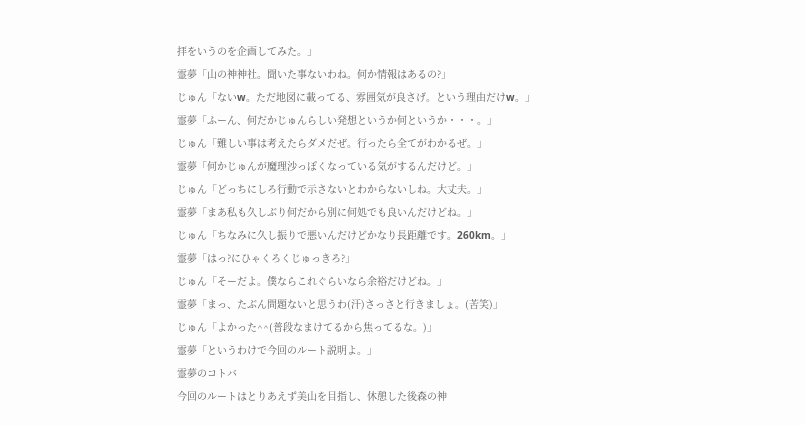拝をいうのを企画してみた。」
霊夢「山の神神社。聞いた事ないわね。何か情報はあるの?」
じゅん「ないw。ただ地図に載ってる、雰囲気が良さげ。という理由だけw。」
霊夢「ふーん、何だかじゅんらしい発想というか何というか・・・。」
じゅん「難しい事は考えたらダメだぜ。行ったら全てがわかるぜ。」
霊夢「何かじゅんが魔理沙っぽくなっている気がするんだけど。」
じゅん「どっちにしろ行動で示さないとわからないしね。大丈夫。」
霊夢「まあ私も久しぶり何だから別に何処でも良いんだけどね。」
じゅん「ちなみに久し振りで悪いんだけどかなり長距離です。260km。」
霊夢「はっ?にひゃくろくじゅっきろ?」
じゅん「そーだよ。僕ならこれぐらいなら余裕だけどね。」
霊夢「まっ、たぶん問題ないと思うわ(汗)さっさと行きましょ。(苦笑)」
じゅん「よかった^^(普段なまけてるから焦ってるな。)」
霊夢「というわけで今回のルート説明よ。」
霊夢のコトバ
今回のルートはとりあえず美山を目指し、休憩した後森の神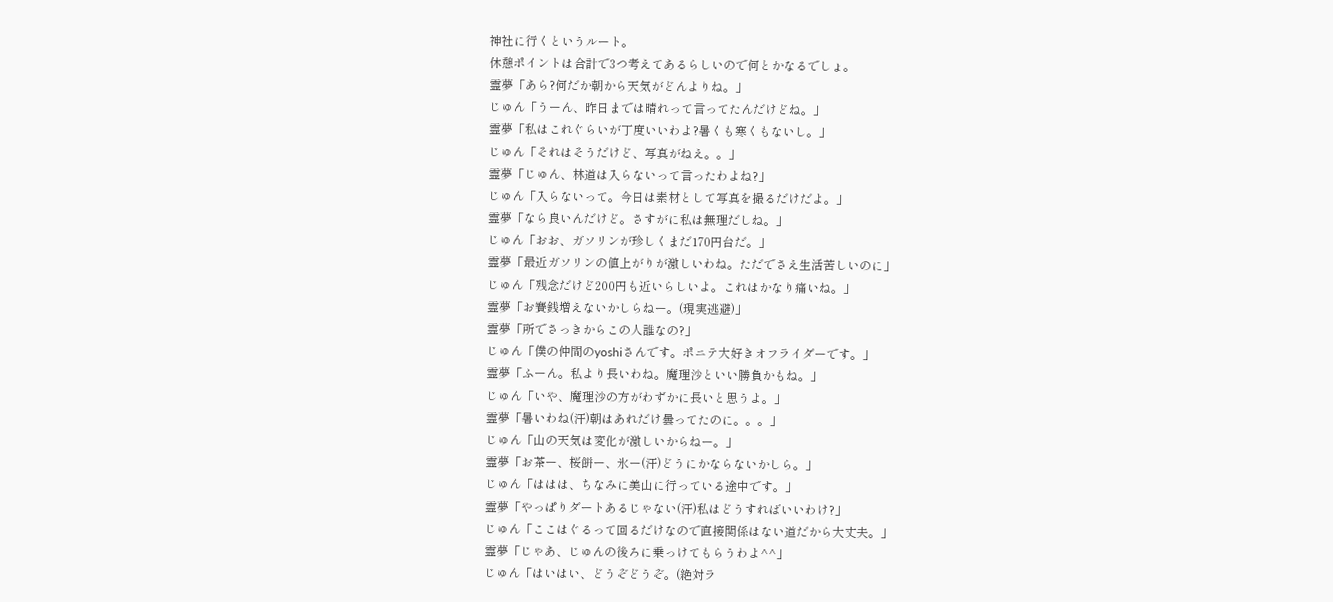神社に行くというルート。
休憩ポイントは合計で3つ考えてあるらしいので何とかなるでしょ。
霊夢「あら?何だか朝から天気がどんよりね。」
じゅん「うーん、昨日までは晴れって言ってたんだけどね。」
霊夢「私はこれぐらいが丁度いいわよ?暑くも寒くもないし。」
じゅん「それはそうだけど、写真がねえ。。」
霊夢「じゅん、林道は入らないって言ったわよね?」
じゅん「入らないって。今日は素材として写真を撮るだけだよ。」
霊夢「なら良いんだけど。さすがに私は無理だしね。」
じゅん「おお、ガソリンが珍しくまだ170円台だ。」
霊夢「最近ガソリンの値上がりが激しいわね。ただでさえ生活苦しいのに」
じゅん「残念だけど200円も近いらしいよ。これはかなり痛いね。」
霊夢「お賽銭増えないかしらねー。(現実逃避)」
霊夢「所でさっきからこの人誰なの?」
じゅん「僕の仲間のyoshiさんです。ポニテ大好きオフライダーです。」
霊夢「ふーん。私より長いわね。魔理沙といい勝負かもね。」
じゅん「いや、魔理沙の方がわずかに長いと思うよ。」
霊夢「暑いわね(汗)朝はあれだけ曇ってたのに。。。」
じゅん「山の天気は変化が激しいからねー。」
霊夢「お茶ー、桜餅ー、氷ー(汗)どうにかならないかしら。」
じゅん「ははは、ちなみに美山に行っている途中です。」
霊夢「やっぱりダートあるじゃない(汗)私はどうすればいいわけ?」
じゅん「ここはぐるって回るだけなので直接関係はない道だから大丈夫。」
霊夢「じゃあ、じゅんの後ろに乗っけてもらうわよ^^」
じゅん「はいはい、どうぞどうぞ。(絶対ラ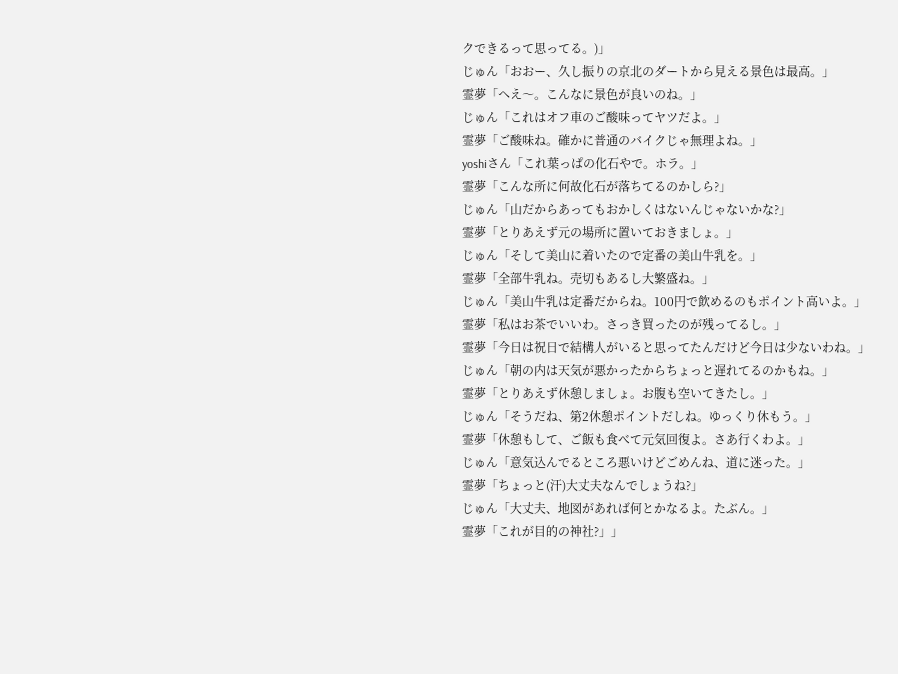クできるって思ってる。)」
じゅん「おおー、久し振りの京北のダートから見える景色は最高。」
霊夢「へえ〜。こんなに景色が良いのね。」
じゅん「これはオフ車のご酸味ってヤツだよ。」
霊夢「ご酸味ね。確かに普通のバイクじゃ無理よね。」
yoshiさん「これ葉っぱの化石やで。ホラ。」
霊夢「こんな所に何故化石が落ちてるのかしら?」
じゅん「山だからあってもおかしくはないんじゃないかな?」
霊夢「とりあえず元の場所に置いておきましょ。」
じゅん「そして美山に着いたので定番の美山牛乳を。」
霊夢「全部牛乳ね。売切もあるし大繁盛ね。」
じゅん「美山牛乳は定番だからね。100円で飲めるのもポイント高いよ。」
霊夢「私はお茶でいいわ。さっき買ったのが残ってるし。」
霊夢「今日は祝日で結構人がいると思ってたんだけど今日は少ないわね。」
じゅん「朝の内は天気が悪かったからちょっと遅れてるのかもね。」
霊夢「とりあえず休憩しましょ。お腹も空いてきたし。」
じゅん「そうだね、第2休憩ポイントだしね。ゆっくり休もう。」
霊夢「休憩もして、ご飯も食べて元気回復よ。さあ行くわよ。」
じゅん「意気込んでるところ悪いけどごめんね、道に迷った。」
霊夢「ちょっと(汗)大丈夫なんでしょうね?」
じゅん「大丈夫、地図があれば何とかなるよ。たぶん。」
霊夢「これが目的の神社?」」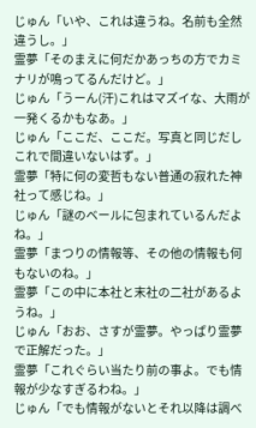じゅん「いや、これは違うね。名前も全然違うし。」
霊夢「そのまえに何だかあっちの方でカミナリが鳴ってるんだけど。」
じゅん「うーん(汗)これはマズイな、大雨が一発くるかもなあ。」
じゅん「ここだ、ここだ。写真と同じだしこれで間違いないはず。」
霊夢「特に何の変哲もない普通の寂れた神社って感じね。」
じゅん「謎のベールに包まれているんだよね。」
霊夢「まつりの情報等、その他の情報も何もないのね。」
霊夢「この中に本社と末社の二社があるようね。」
じゅん「おお、さすが霊夢。やっぱり霊夢で正解だった。」
霊夢「これぐらい当たり前の事よ。でも情報が少なすぎるわね。」
じゅん「でも情報がないとそれ以降は調べ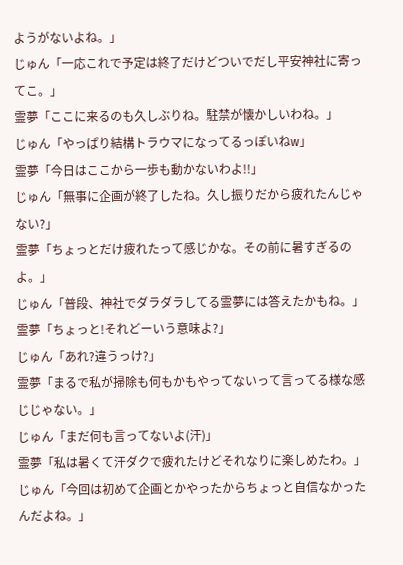ようがないよね。」
じゅん「一応これで予定は終了だけどついでだし平安神社に寄ってこ。」
霊夢「ここに来るのも久しぶりね。駐禁が懐かしいわね。」
じゅん「やっぱり結構トラウマになってるっぽいねw」
霊夢「今日はここから一歩も動かないわよ!!」
じゅん「無事に企画が終了したね。久し振りだから疲れたんじゃない?」
霊夢「ちょっとだけ疲れたって感じかな。その前に暑すぎるのよ。」
じゅん「普段、神社でダラダラしてる霊夢には答えたかもね。」
霊夢「ちょっと!それどーいう意味よ?」
じゅん「あれ?違うっけ?」
霊夢「まるで私が掃除も何もかもやってないって言ってる様な感じじゃない。」
じゅん「まだ何も言ってないよ(汗)」
霊夢「私は暑くて汗ダクで疲れたけどそれなりに楽しめたわ。」
じゅん「今回は初めて企画とかやったからちょっと自信なかったんだよね。」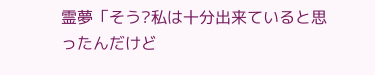霊夢「そう?私は十分出来ていると思ったんだけど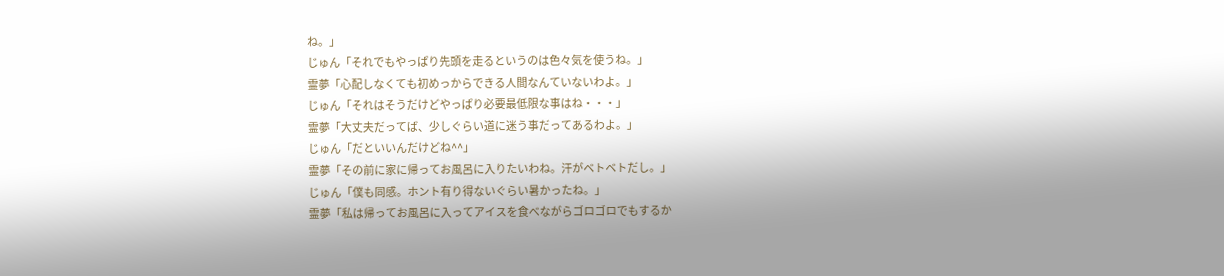ね。」
じゅん「それでもやっぱり先頭を走るというのは色々気を使うね。」
霊夢「心配しなくても初めっからできる人間なんていないわよ。」
じゅん「それはそうだけどやっぱり必要最低限な事はね・・・」
霊夢「大丈夫だってば、少しぐらい道に迷う事だってあるわよ。」
じゅん「だといいんだけどね^^」
霊夢「その前に家に帰ってお風呂に入りたいわね。汗がベトベトだし。」
じゅん「僕も同感。ホント有り得ないぐらい暑かったね。」
霊夢「私は帰ってお風呂に入ってアイスを食べながらゴロゴロでもするか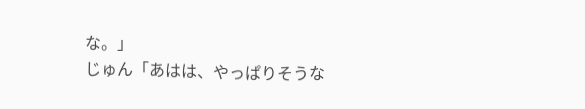な。」
じゅん「あはは、やっぱりそうな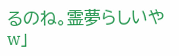るのね。霊夢らしいやw」